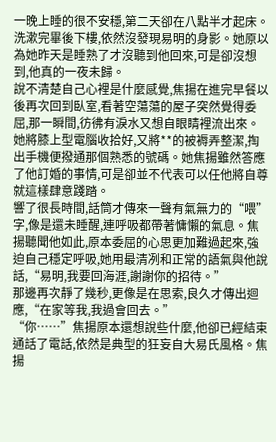一晚上睡的很不安穩,第二天卻在八點半才起床。洗漱完畢後下樓,依然沒發現易明的身影。她原以為她昨天是睡熟了才沒聽到他回來,可是卻沒想到,他真的一夜未歸。
說不清楚自己心裡是什麼感覺,焦揚在進完早餐以後再次回到臥室,看著空蕩蕩的屋子突然覺得委屈,那一瞬間,彷彿有淚水又想自眼睛裡流出來。她將膝上型電腦收拾好,又將**的被褥弄整潔,掏出手機便撥通那個熟悉的號碼。她焦揚雖然答應了他訂婚的事情,可是卻並不代表可以任他將自尊就這樣肆意踐踏。
響了很長時間,話筒才傳來一聲有氣無力的“喂”字,像是還未睡醒,連呼吸都帶著慵懶的氣息。焦揚聽聞他如此,原本委屈的心思更加難過起來,強迫自己穩定呼吸,她用最清冽和正常的語氣與他說話,“易明,我要回海涯,謝謝你的招待。”
那邊再次靜了幾秒,更像是在思索,良久才傳出迴應,“在家等我,我過會回去。”
“你……”焦揚原本還想說些什麼,他卻已經結束通話了電話,依然是典型的狂妄自大易氏風格。焦揚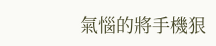氣惱的將手機狠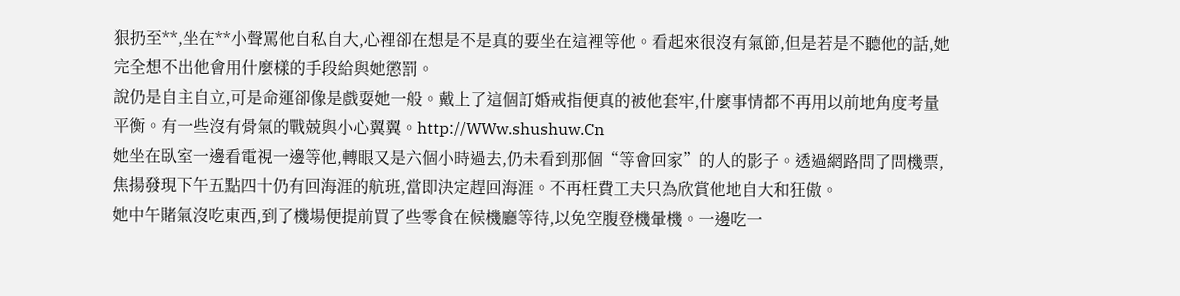狠扔至**,坐在**小聲罵他自私自大,心裡卻在想是不是真的要坐在這裡等他。看起來很沒有氣節,但是若是不聽他的話,她完全想不出他會用什麼樣的手段給與她懲罰。
說仍是自主自立,可是命運卻像是戲耍她一般。戴上了這個訂婚戒指便真的被他套牢,什麼事情都不再用以前地角度考量平衡。有一些沒有骨氣的戰兢與小心翼翼。http://WWw.shushuw.Cn
她坐在臥室一邊看電視一邊等他,轉眼又是六個小時過去,仍未看到那個“等會回家”的人的影子。透過網路問了問機票,焦揚發現下午五點四十仍有回海涯的航班,當即決定趕回海涯。不再枉費工夫只為欣賞他地自大和狂傲。
她中午賭氣沒吃東西,到了機場便提前買了些零食在候機廳等待,以免空腹登機暈機。一邊吃一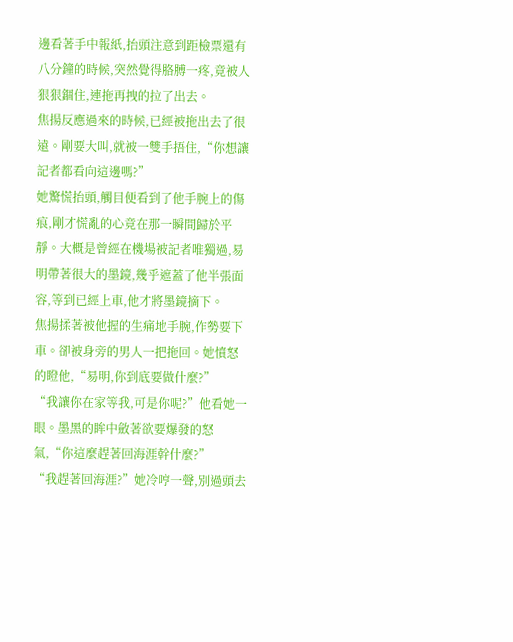邊看著手中報紙,抬頭注意到距檢票還有八分鐘的時候,突然覺得胳膊一疼,竟被人狠狠錮住,連拖再拽的拉了出去。
焦揚反應過來的時候,已經被拖出去了很遠。剛要大叫,就被一雙手捂住,“你想讓記者都看向這邊嗎?”
她驚慌抬頭,觸目便看到了他手腕上的傷痕,剛才慌亂的心竟在那一瞬間歸於平靜。大概是曾經在機場被記者唯獨過,易明帶著很大的墨鏡,幾乎遮蓋了他半張面容,等到已經上車,他才將墨鏡摘下。
焦揚揉著被他握的生痛地手腕,作勢要下車。卻被身旁的男人一把拖回。她憤怒的瞪他,“易明,你到底要做什麼?”
“我讓你在家等我,可是你呢?”他看她一眼。墨黑的眸中斂著欲要爆發的怒氣,“你這麼趕著回海涯幹什麼?”
“我趕著回海涯?”她冷哼一聲,別過頭去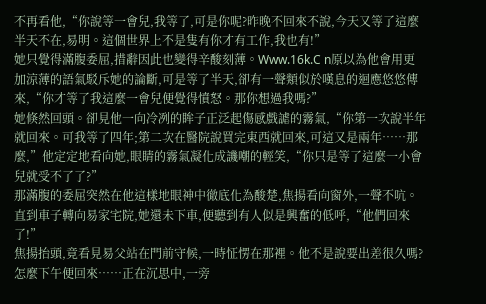不再看他,“你說等一會兒,我等了,可是你呢?昨晚不回來不說,今天又等了這麼半天不在,易明。這個世界上不是隻有你才有工作,我也有!”
她只覺得滿腹委屈,措辭因此也變得辛酸刻薄。Www.16k.C n原以為他會用更加涼薄的語氣駁斥她的論斷,可是等了半天,卻有一聲類似於嘆息的迴應悠悠傳來,“你才等了我這麼一會兒便覺得憤怒。那你想過我嗎?”
她倏然回頭。卻見他一向冷冽的眸子正泛起傷感戲謔的霧氣,“你第一次說半年就回來。可我等了四年;第二次在醫院說買完東西就回來,可這又是兩年……那麼,”他定定地看向她,眼睛的霧氣凝化成譏嘲的輕笑,“你只是等了這麼一小會兒就受不了了?”
那滿腹的委屈突然在他這樣地眼神中徹底化為酸楚,焦揚看向窗外,一聲不吭。直到車子轉向易家宅院,她還未下車,便聽到有人似是興奮的低呼,“他們回來了!”
焦揚抬頭,竟看見易父站在門前守候,一時怔愣在那裡。他不是說要出差很久嗎?怎麼下午便回來……正在沉思中,一旁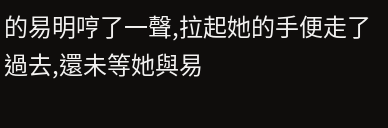的易明哼了一聲,拉起她的手便走了過去,還未等她與易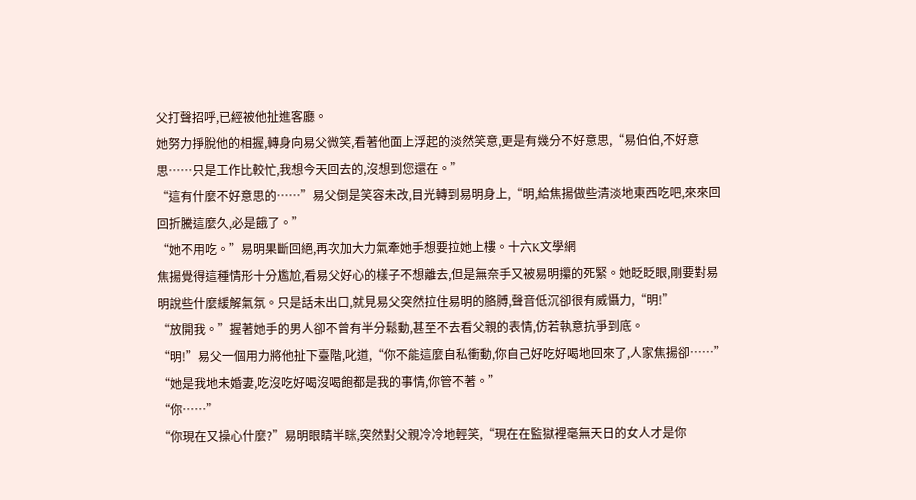父打聲招呼,已經被他扯進客廳。
她努力掙脫他的相握,轉身向易父微笑,看著他面上浮起的淡然笑意,更是有幾分不好意思,“易伯伯,不好意思……只是工作比較忙,我想今天回去的,沒想到您還在。”
“這有什麼不好意思的……”易父倒是笑容未改,目光轉到易明身上,“明,給焦揚做些清淡地東西吃吧,來來回回折騰這麼久,必是餓了。”
“她不用吃。”易明果斷回絕,再次加大力氣牽她手想要拉她上樓。十六K文學網
焦揚覺得這種情形十分尷尬,看易父好心的樣子不想離去,但是無奈手又被易明攥的死緊。她眨眨眼,剛要對易明說些什麼緩解氣氛。只是話未出口,就見易父突然拉住易明的胳膊,聲音低沉卻很有威懾力,“明!”
“放開我。”握著她手的男人卻不曾有半分鬆動,甚至不去看父親的表情,仿若執意抗爭到底。
“明!”易父一個用力將他扯下臺階,叱道,“你不能這麼自私衝動,你自己好吃好喝地回來了,人家焦揚卻……”
“她是我地未婚妻,吃沒吃好喝沒喝飽都是我的事情,你管不著。”
“你……”
“你現在又操心什麼?”易明眼睛半眯,突然對父親冷冷地輕笑,“現在在監獄裡毫無天日的女人才是你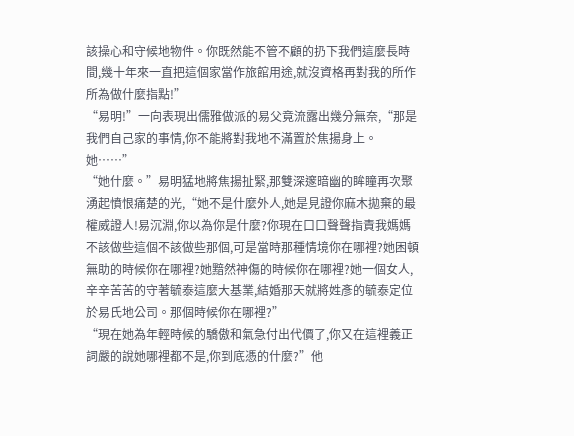該操心和守候地物件。你既然能不管不顧的扔下我們這麼長時間,幾十年來一直把這個家當作旅館用途,就沒資格再對我的所作所為做什麼指點!”
“易明!”一向表現出儒雅做派的易父竟流露出幾分無奈,“那是我們自己家的事情,你不能將對我地不滿置於焦揚身上。她……”
“她什麼。”易明猛地將焦揚扯緊,那雙深邃暗幽的眸瞳再次聚湧起憤恨痛楚的光,“她不是什麼外人,她是見證你麻木拋棄的最權威證人!易沉淵,你以為你是什麼?你現在口口聲聲指責我媽媽不該做些這個不該做些那個,可是當時那種情境你在哪裡?她困頓無助的時候你在哪裡?她黯然神傷的時候你在哪裡?她一個女人,辛辛苦苦的守著毓泰這麼大基業,結婚那天就將姓彥的毓泰定位於易氏地公司。那個時候你在哪裡?”
“現在她為年輕時候的驕傲和氣急付出代價了,你又在這裡義正詞嚴的說她哪裡都不是,你到底憑的什麼?”他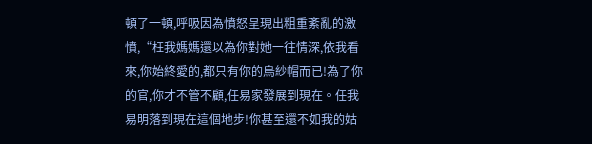頓了一頓,呼吸因為憤怒呈現出粗重紊亂的激憤,“枉我媽媽還以為你對她一往情深,依我看來,你始終愛的,都只有你的烏紗帽而已!為了你的官,你才不管不顧,任易家發展到現在。任我易明落到現在這個地步!你甚至還不如我的姑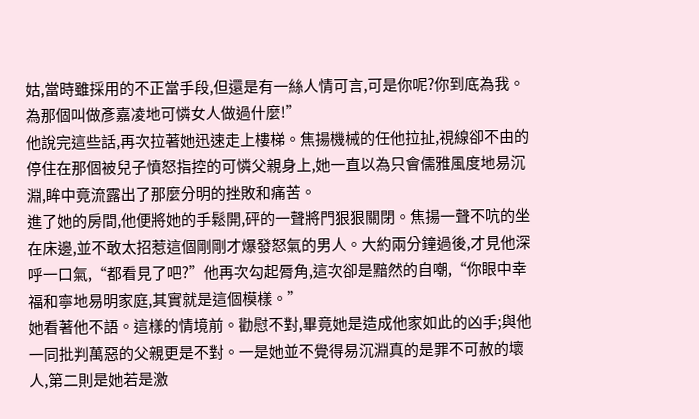姑,當時雖採用的不正當手段,但還是有一絲人情可言,可是你呢?你到底為我。為那個叫做彥嘉凌地可憐女人做過什麼!”
他說完這些話,再次拉著她迅速走上樓梯。焦揚機械的任他拉扯,視線卻不由的停住在那個被兒子憤怒指控的可憐父親身上,她一直以為只會儒雅風度地易沉淵,眸中竟流露出了那麼分明的挫敗和痛苦。
進了她的房間,他便將她的手鬆開,砰的一聲將門狠狠關閉。焦揚一聲不吭的坐在床邊,並不敢太招惹這個剛剛才爆發怒氣的男人。大約兩分鐘過後,才見他深呼一口氣,“都看見了吧?”他再次勾起脣角,這次卻是黯然的自嘲,“你眼中幸福和寧地易明家庭,其實就是這個模樣。”
她看著他不語。這樣的情境前。勸慰不對,畢竟她是造成他家如此的凶手;與他一同批判萬惡的父親更是不對。一是她並不覺得易沉淵真的是罪不可赦的壞人,第二則是她若是激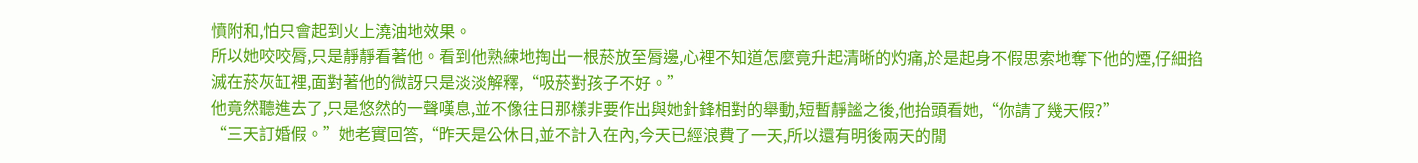憤附和,怕只會起到火上澆油地效果。
所以她咬咬脣,只是靜靜看著他。看到他熟練地掏出一根菸放至脣邊,心裡不知道怎麼竟升起清晰的灼痛,於是起身不假思索地奪下他的煙,仔細掐滅在菸灰缸裡,面對著他的微訝只是淡淡解釋,“吸菸對孩子不好。”
他竟然聽進去了,只是悠然的一聲嘆息,並不像往日那樣非要作出與她針鋒相對的舉動,短暫靜謐之後,他抬頭看她,“你請了幾天假?”
“三天訂婚假。”她老實回答,“昨天是公休日,並不計入在內,今天已經浪費了一天,所以還有明後兩天的閒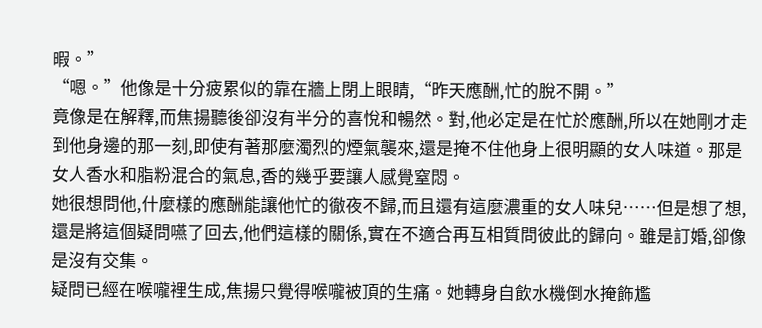暇。”
“嗯。”他像是十分疲累似的靠在牆上閉上眼睛,“昨天應酬,忙的脫不開。”
竟像是在解釋,而焦揚聽後卻沒有半分的喜悅和暢然。對,他必定是在忙於應酬,所以在她剛才走到他身邊的那一刻,即使有著那麼濁烈的煙氣襲來,還是掩不住他身上很明顯的女人味道。那是女人香水和脂粉混合的氣息,香的幾乎要讓人感覺窒悶。
她很想問他,什麼樣的應酬能讓他忙的徹夜不歸,而且還有這麼濃重的女人味兒……但是想了想,還是將這個疑問嚥了回去,他們這樣的關係,實在不適合再互相質問彼此的歸向。雖是訂婚,卻像是沒有交集。
疑問已經在喉嚨裡生成,焦揚只覺得喉嚨被頂的生痛。她轉身自飲水機倒水掩飾尷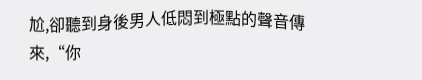尬,卻聽到身後男人低悶到極點的聲音傳來,“你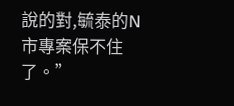說的對,毓泰的N市專案保不住了。”